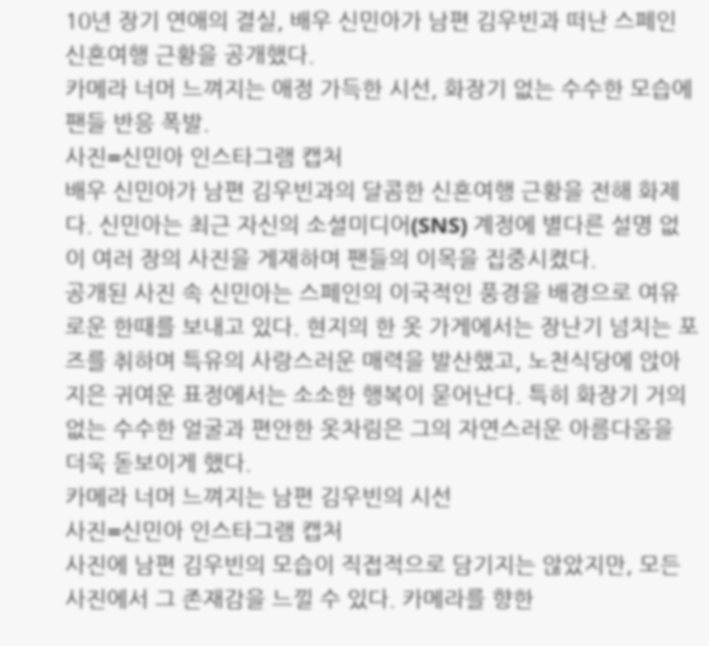10년 장기 연애의 결실, 배우 신민아가 남편 김우빈과 떠난 스페인 신혼여행 근황을 공개했다.
카메라 너머 느껴지는 애정 가득한 시선, 화장기 없는 수수한 모습에 팬들 반응 폭발.
사진=신민아 인스타그램 캡처
배우 신민아가 남편 김우빈과의 달콤한 신혼여행 근황을 전해 화제다. 신민아는 최근 자신의 소셜미디어(SNS) 계정에 별다른 설명 없이 여러 장의 사진을 게재하며 팬들의 이목을 집중시켰다.
공개된 사진 속 신민아는 스페인의 이국적인 풍경을 배경으로 여유로운 한때를 보내고 있다. 현지의 한 옷 가게에서는 장난기 넘치는 포즈를 취하며 특유의 사랑스러운 매력을 발산했고, 노천식당에 앉아 지은 귀여운 표정에서는 소소한 행복이 묻어난다. 특히 화장기 거의 없는 수수한 얼굴과 편안한 옷차림은 그의 자연스러운 아름다움을 더욱 돋보이게 했다.
카메라 너머 느껴지는 남편 김우빈의 시선
사진=신민아 인스타그램 캡처
사진에 남편 김우빈의 모습이 직접적으로 담기지는 않았지만, 모든 사진에서 그 존재감을 느낄 수 있다. 카메라를 향한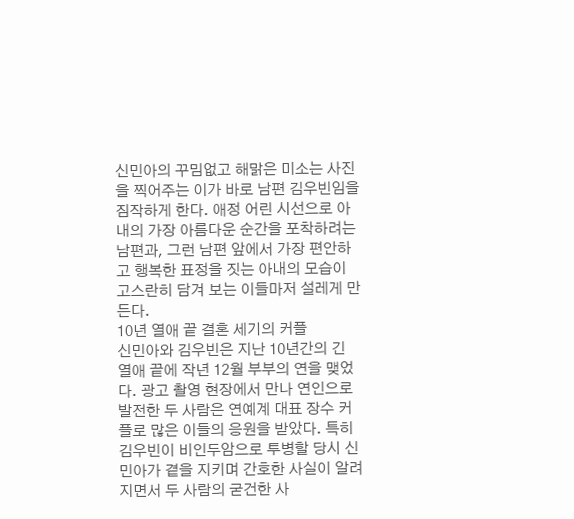신민아의 꾸밈없고 해맑은 미소는 사진을 찍어주는 이가 바로 남편 김우빈임을 짐작하게 한다. 애정 어린 시선으로 아내의 가장 아름다운 순간을 포착하려는 남편과, 그런 남편 앞에서 가장 편안하고 행복한 표정을 짓는 아내의 모습이 고스란히 담겨 보는 이들마저 설레게 만든다.
10년 열애 끝 결혼 세기의 커플
신민아와 김우빈은 지난 10년간의 긴 열애 끝에 작년 12월 부부의 연을 맺었다. 광고 촬영 현장에서 만나 연인으로 발전한 두 사람은 연예계 대표 장수 커플로 많은 이들의 응원을 받았다. 특히 김우빈이 비인두암으로 투병할 당시 신민아가 곁을 지키며 간호한 사실이 알려지면서 두 사람의 굳건한 사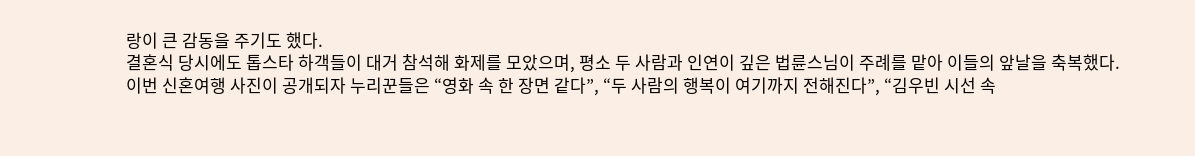랑이 큰 감동을 주기도 했다.
결혼식 당시에도 톱스타 하객들이 대거 참석해 화제를 모았으며, 평소 두 사람과 인연이 깊은 법륜스님이 주례를 맡아 이들의 앞날을 축복했다.
이번 신혼여행 사진이 공개되자 누리꾼들은 “영화 속 한 장면 같다”, “두 사람의 행복이 여기까지 전해진다”, “김우빈 시선 속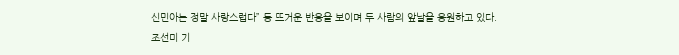신민아는 정말 사랑스럽다” 등 뜨거운 반응을 보이며 두 사람의 앞날을 응원하고 있다.
조선미 기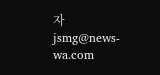자 jsmg@news-wa.com